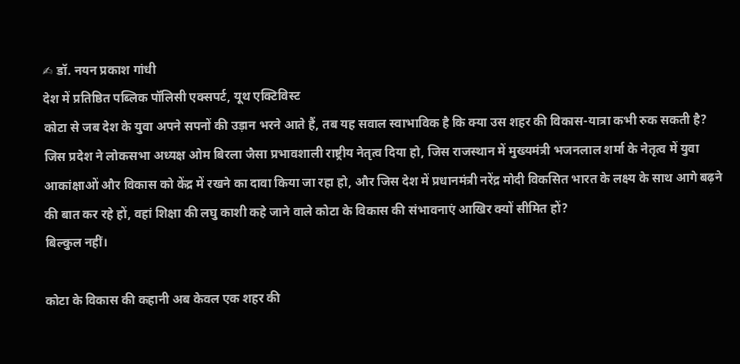✍ डॉ. नयन प्रकाश गांधी
देश में प्रतिष्ठित पब्लिक पॉलिसी एक्सपर्ट, यूथ एक्टिविस्ट
कोटा से जब देश के युवा अपने सपनों की उड़ान भरने आते हैं, तब यह सवाल स्वाभाविक है कि क्या उस शहर की विकास-यात्रा कभी रुक सकती है?
जिस प्रदेश ने लोकसभा अध्यक्ष ओम बिरला जैसा प्रभावशाली राष्ट्रीय नेतृत्व दिया हो, जिस राजस्थान में मुख्यमंत्री भजनलाल शर्मा के नेतृत्व में युवा आकांक्षाओं और विकास को केंद्र में रखने का दावा किया जा रहा हो, और जिस देश में प्रधानमंत्री नरेंद्र मोदी विकसित भारत के लक्ष्य के साथ आगे बढ़ने की बात कर रहे हों, वहां शिक्षा की लघु काशी कहे जाने वाले कोटा के विकास की संभावनाएं आखिर क्यों सीमित हों?
बिल्कुल नहीं।

कोटा के विकास की कहानी अब केवल एक शहर की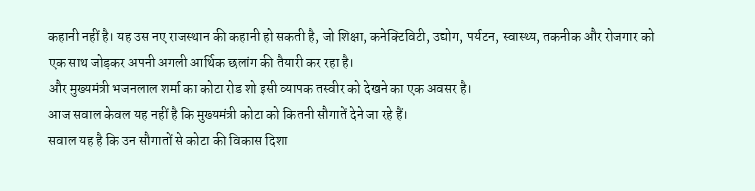कहानी नहीं है। यह उस नए राजस्थान की कहानी हो सकती है, जो शिक्षा, कनेक्टिविटी, उद्योग, पर्यटन, स्वास्थ्य, तकनीक और रोजगार को एक साथ जोड़कर अपनी अगली आर्थिक छलांग की तैयारी कर रहा है।
और मुख्यमंत्री भजनलाल शर्मा का कोटा रोड शो इसी व्यापक तस्वीर को देखने का एक अवसर है।
आज सवाल केवल यह नहीं है कि मुख्यमंत्री कोटा को कितनी सौगातें देने जा रहे हैं।
सवाल यह है कि उन सौगातों से कोटा की विकास दिशा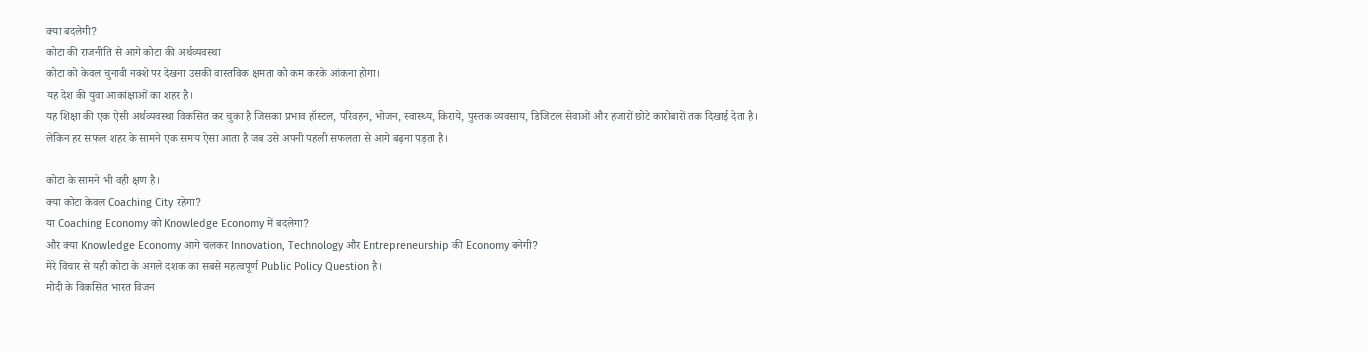क्या बदलेगी?
कोटा की राजनीति से आगे कोटा की अर्थव्यवस्था
कोटा को केवल चुनावी नक्शे पर देखना उसकी वास्तविक क्षमता को कम करके आंकना होगा।
यह देश की युवा आकांक्षाओं का शहर है।
यह शिक्षा की एक ऐसी अर्थव्यवस्था विकसित कर चुका है जिसका प्रभाव हॉस्टल, परिवहन, भोजन, स्वास्थ्य, किराये, पुस्तक व्यवसाय, डिजिटल सेवाओं और हजारों छोटे कारोबारों तक दिखाई देता है।
लेकिन हर सफल शहर के सामने एक समय ऐसा आता है जब उसे अपनी पहली सफलता से आगे बढ़ना पड़ता है।

कोटा के सामने भी वही क्षण है।
क्या कोटा केवल Coaching City रहेगा?
या Coaching Economy को Knowledge Economy में बदलेगा?
और क्या Knowledge Economy आगे चलकर Innovation, Technology और Entrepreneurship की Economy बनेगी?
मेरे विचार से यही कोटा के अगले दशक का सबसे महत्वपूर्ण Public Policy Question है।
मोदी के विकसित भारत विजन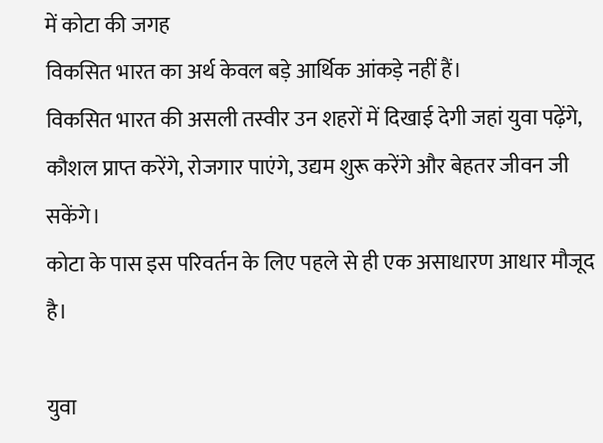में कोटा की जगह
विकसित भारत का अर्थ केवल बड़े आर्थिक आंकड़े नहीं हैं।
विकसित भारत की असली तस्वीर उन शहरों में दिखाई देगी जहां युवा पढ़ेंगे, कौशल प्राप्त करेंगे, रोजगार पाएंगे, उद्यम शुरू करेंगे और बेहतर जीवन जी सकेंगे।
कोटा के पास इस परिवर्तन के लिए पहले से ही एक असाधारण आधार मौजूद है।

युवा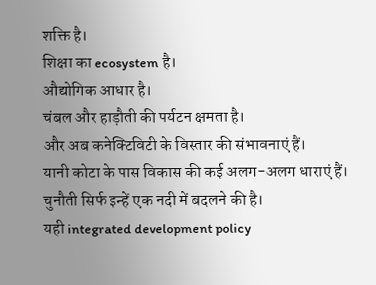शक्ति है।
शिक्षा का ecosystem है।
औद्योगिक आधार है।
चंबल और हाड़ौती की पर्यटन क्षमता है।
और अब कनेक्टिविटी के विस्तार की संभावनाएं हैं।
यानी कोटा के पास विकास की कई अलग-अलग धाराएं हैं। चुनौती सिर्फ इन्हें एक नदी में बदलने की है।
यही integrated development policy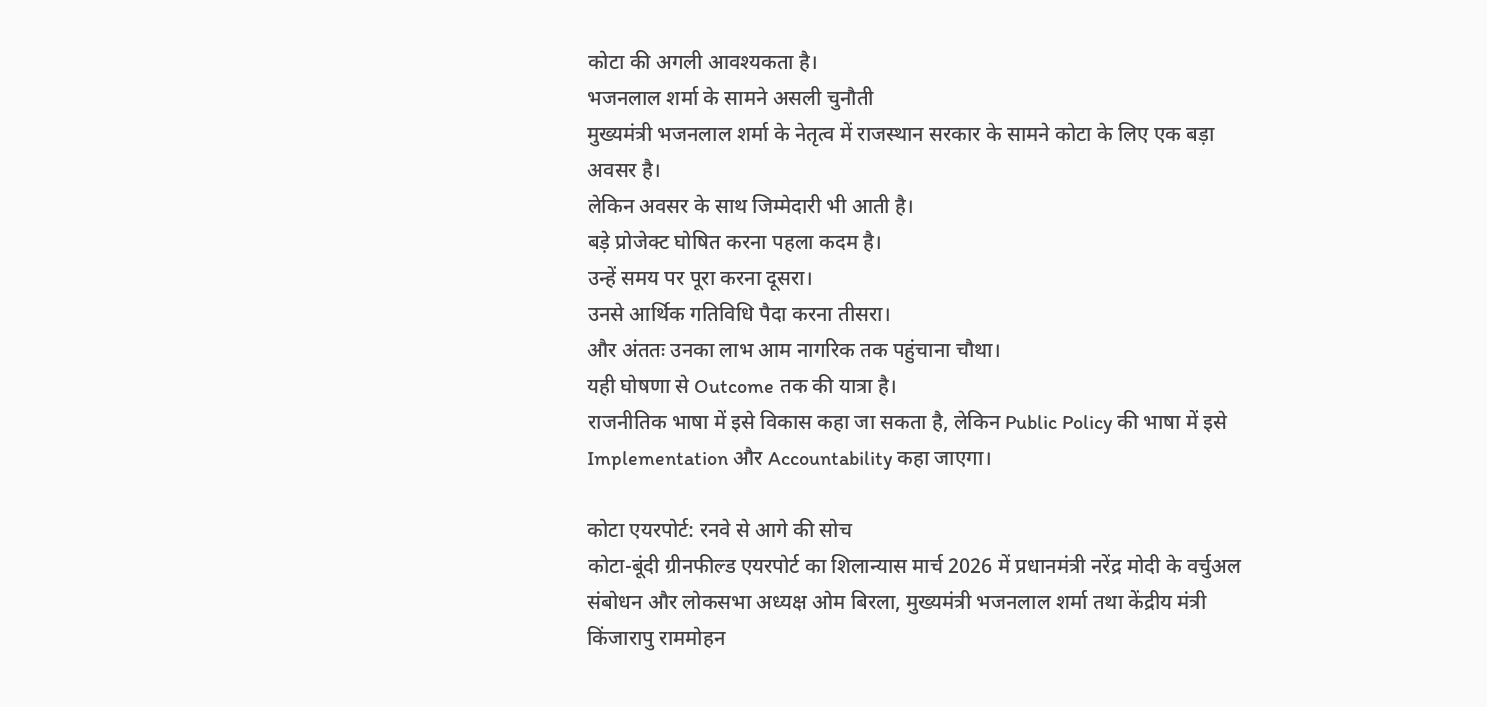कोटा की अगली आवश्यकता है।
भजनलाल शर्मा के सामने असली चुनौती
मुख्यमंत्री भजनलाल शर्मा के नेतृत्व में राजस्थान सरकार के सामने कोटा के लिए एक बड़ा अवसर है।
लेकिन अवसर के साथ जिम्मेदारी भी आती है।
बड़े प्रोजेक्ट घोषित करना पहला कदम है।
उन्हें समय पर पूरा करना दूसरा।
उनसे आर्थिक गतिविधि पैदा करना तीसरा।
और अंततः उनका लाभ आम नागरिक तक पहुंचाना चौथा।
यही घोषणा से Outcome तक की यात्रा है।
राजनीतिक भाषा में इसे विकास कहा जा सकता है, लेकिन Public Policy की भाषा में इसे Implementation और Accountability कहा जाएगा।

कोटा एयरपोर्ट: रनवे से आगे की सोच
कोटा-बूंदी ग्रीनफील्ड एयरपोर्ट का शिलान्यास मार्च 2026 में प्रधानमंत्री नरेंद्र मोदी के वर्चुअल संबोधन और लोकसभा अध्यक्ष ओम बिरला, मुख्यमंत्री भजनलाल शर्मा तथा केंद्रीय मंत्री किंजारापु राममोहन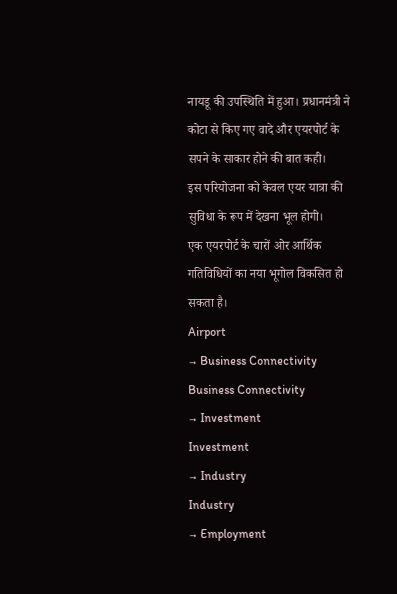नायडू की उपस्थिति में हुआ। प्रधानमंत्री ने कोटा से किए गए वादे और एयरपोर्ट के सपने के साकार होने की बात कही।
इस परियोजना को केवल एयर यात्रा की सुविधा के रूप में देखना भूल होगी।
एक एयरपोर्ट के चारों ओर आर्थिक गतिविधियों का नया भूगोल विकसित हो सकता है।
Airport
→ Business Connectivity
Business Connectivity
→ Investment
Investment
→ Industry
Industry
→ Employment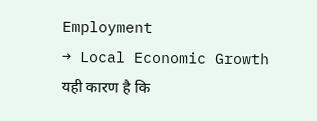Employment
→ Local Economic Growth
यही कारण है कि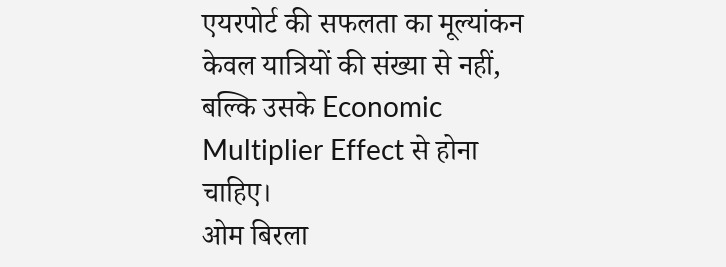एयरपोर्ट की सफलता का मूल्यांकन केवल यात्रियों की संख्या से नहीं, बल्कि उसके Economic Multiplier Effect से होना चाहिए।
ओम बिरला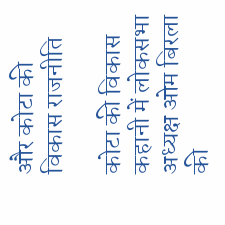और कोटा की विकास राजनीति

कोटा की विकास कहानी में लोकसभा अध्यक्ष ओम बिरला की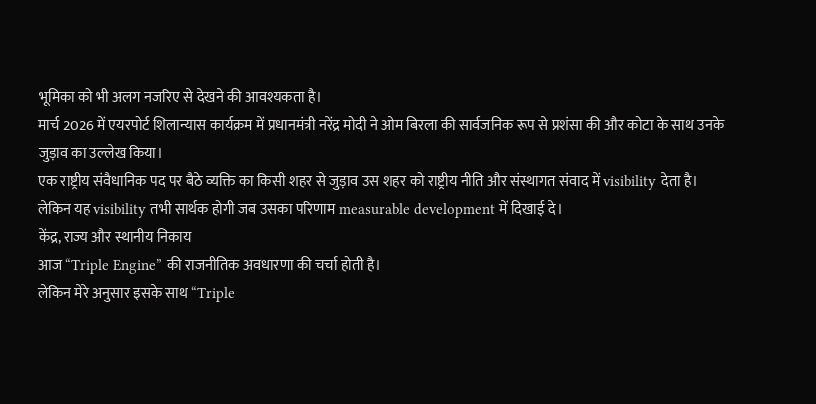भूमिका को भी अलग नजरिए से देखने की आवश्यकता है।
मार्च 2026 में एयरपोर्ट शिलान्यास कार्यक्रम में प्रधानमंत्री नरेंद्र मोदी ने ओम बिरला की सार्वजनिक रूप से प्रशंसा की और कोटा के साथ उनके जुड़ाव का उल्लेख किया।
एक राष्ट्रीय संवैधानिक पद पर बैठे व्यक्ति का किसी शहर से जुड़ाव उस शहर को राष्ट्रीय नीति और संस्थागत संवाद में visibility देता है।
लेकिन यह visibility तभी सार्थक होगी जब उसका परिणाम measurable development में दिखाई दे।
केंद्र, राज्य और स्थानीय निकाय
आज “Triple Engine” की राजनीतिक अवधारणा की चर्चा होती है।
लेकिन मेरे अनुसार इसके साथ “Triple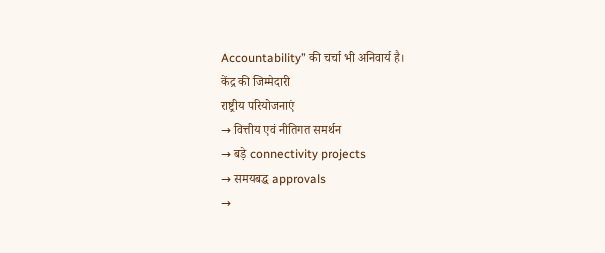Accountability” की चर्चा भी अनिवार्य है।
केंद्र की जिम्मेदारी
राष्ट्रीय परियोजनाएं
→ वित्तीय एवं नीतिगत समर्थन
→ बड़े connectivity projects
→ समयबद्ध approvals
→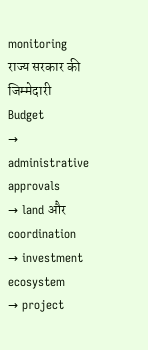monitoring
राज्य सरकार की जिम्मेदारी
Budget
→ administrative approvals
→ land और coordination
→ investment ecosystem
→ project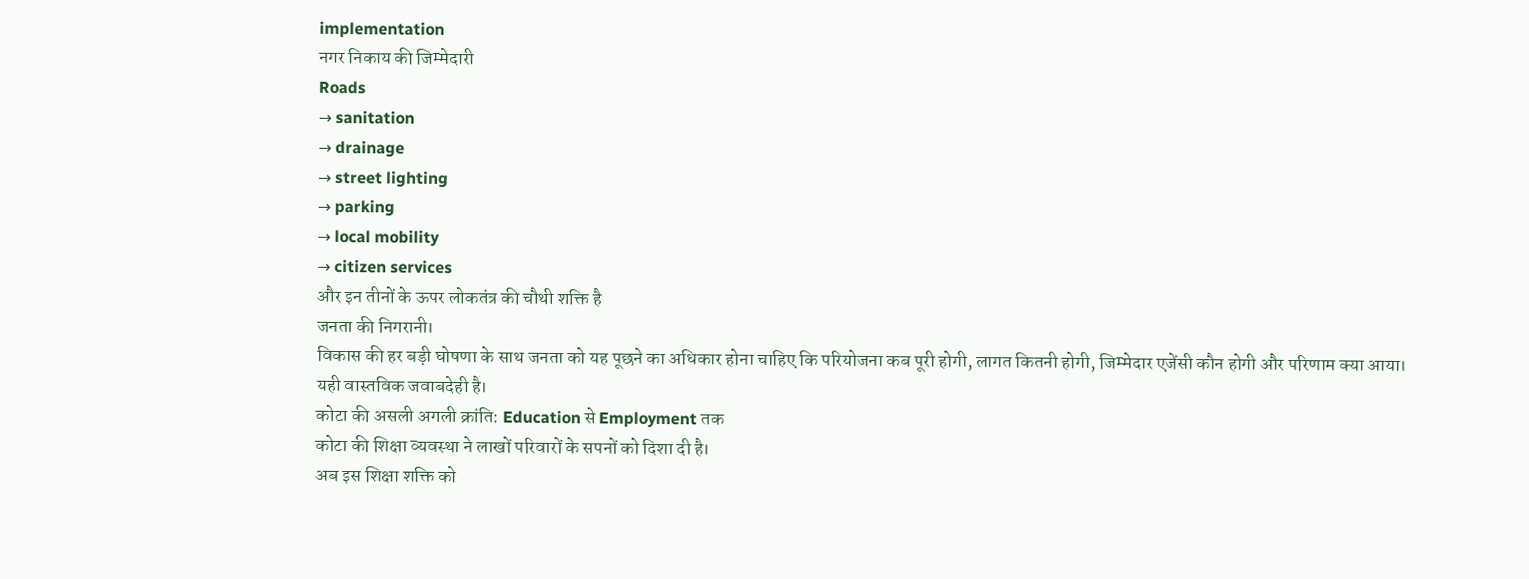implementation
नगर निकाय की जिम्मेदारी
Roads
→ sanitation
→ drainage
→ street lighting
→ parking
→ local mobility
→ citizen services
और इन तीनों के ऊपर लोकतंत्र की चौथी शक्ति है
जनता की निगरानी।
विकास की हर बड़ी घोषणा के साथ जनता को यह पूछने का अधिकार होना चाहिए कि परियोजना कब पूरी होगी, लागत कितनी होगी, जिम्मेदार एजेंसी कौन होगी और परिणाम क्या आया।
यही वास्तविक जवाबदेही है।
कोटा की असली अगली क्रांति: Education से Employment तक
कोटा की शिक्षा व्यवस्था ने लाखों परिवारों के सपनों को दिशा दी है।
अब इस शिक्षा शक्ति को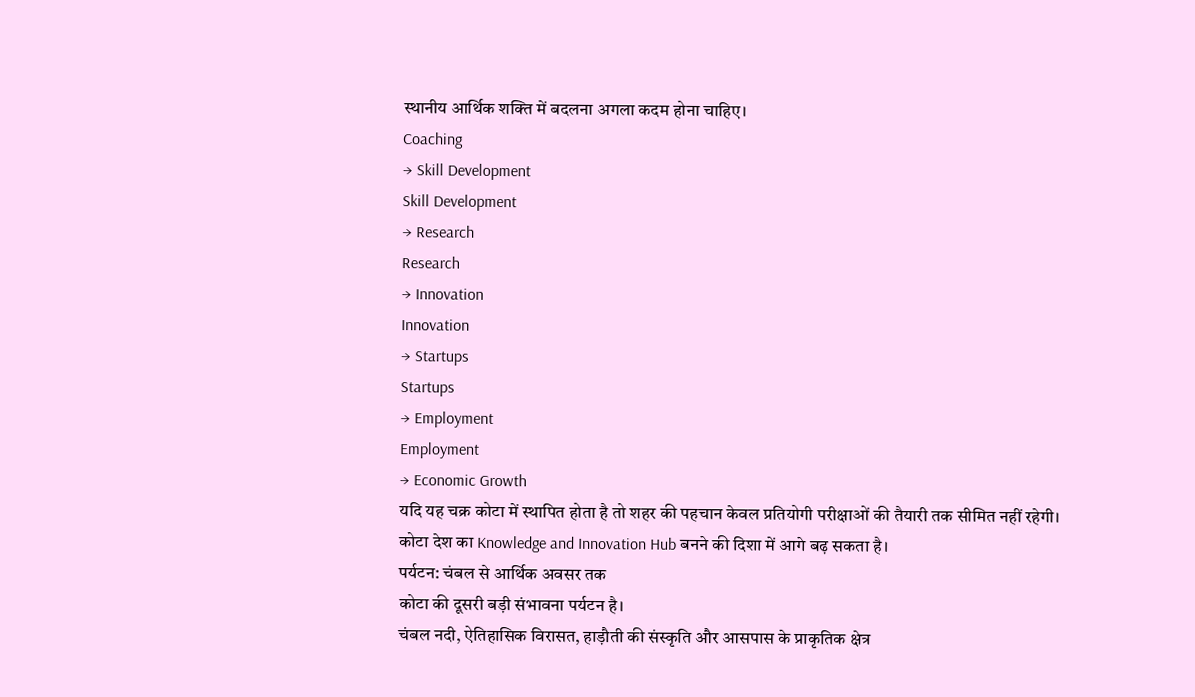स्थानीय आर्थिक शक्ति में बदलना अगला कदम होना चाहिए।
Coaching
→ Skill Development
Skill Development
→ Research
Research
→ Innovation
Innovation
→ Startups
Startups
→ Employment
Employment
→ Economic Growth
यदि यह चक्र कोटा में स्थापित होता है तो शहर की पहचान केवल प्रतियोगी परीक्षाओं की तैयारी तक सीमित नहीं रहेगी।
कोटा देश का Knowledge and Innovation Hub बनने की दिशा में आगे बढ़ सकता है।
पर्यटन: चंबल से आर्थिक अवसर तक
कोटा की दूसरी बड़ी संभावना पर्यटन है।
चंबल नदी, ऐतिहासिक विरासत, हाड़ौती की संस्कृति और आसपास के प्राकृतिक क्षेत्र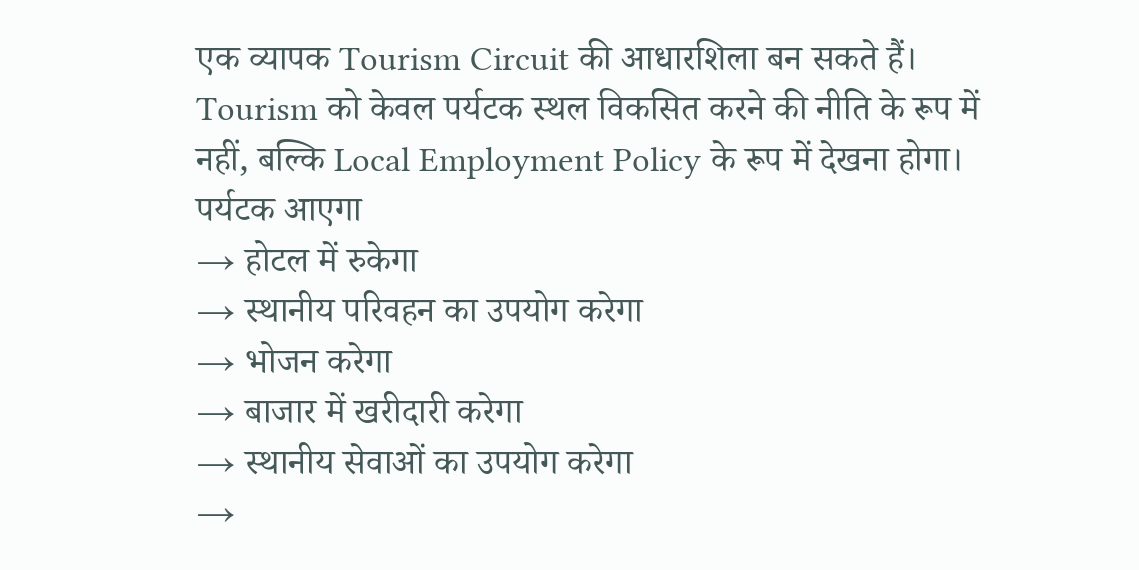एक व्यापक Tourism Circuit की आधारशिला बन सकते हैं।
Tourism को केवल पर्यटक स्थल विकसित करने की नीति के रूप में नहीं, बल्कि Local Employment Policy के रूप में देखना होगा।
पर्यटक आएगा
→ होटल में रुकेगा
→ स्थानीय परिवहन का उपयोग करेगा
→ भोजन करेगा
→ बाजार में खरीदारी करेगा
→ स्थानीय सेवाओं का उपयोग करेगा
→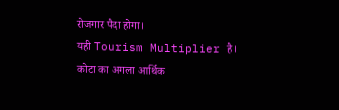रोजगार पैदा होगा।
यही Tourism Multiplier है।
कोटा का अगला आर्थिक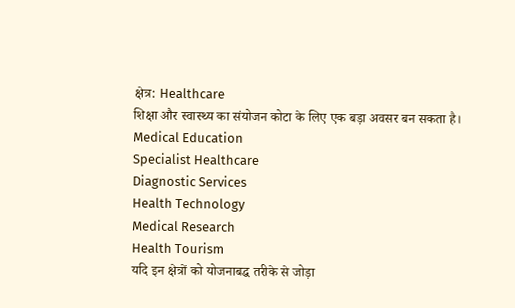क्षेत्र: Healthcare
शिक्षा और स्वास्थ्य का संयोजन कोटा के लिए एक बड़ा अवसर बन सकता है।
Medical Education
Specialist Healthcare
Diagnostic Services
Health Technology
Medical Research
Health Tourism
यदि इन क्षेत्रों को योजनाबद्ध तरीके से जोड़ा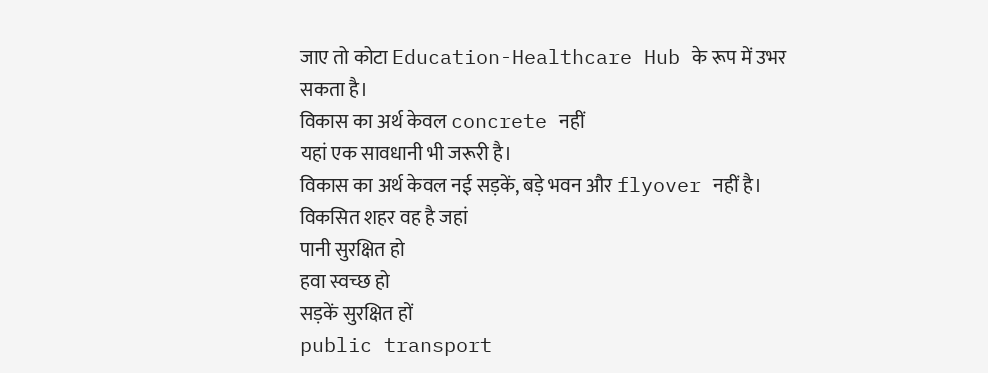जाए तो कोटा Education-Healthcare Hub के रूप में उभर सकता है।
विकास का अर्थ केवल concrete नहीं
यहां एक सावधानी भी जरूरी है।
विकास का अर्थ केवल नई सड़कें, बड़े भवन और flyover नहीं है।
विकसित शहर वह है जहां
पानी सुरक्षित हो
हवा स्वच्छ हो
सड़कें सुरक्षित हों
public transport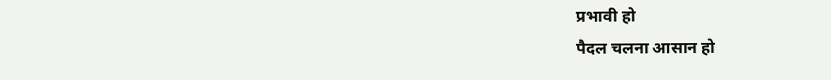प्रभावी हो
पैदल चलना आसान हो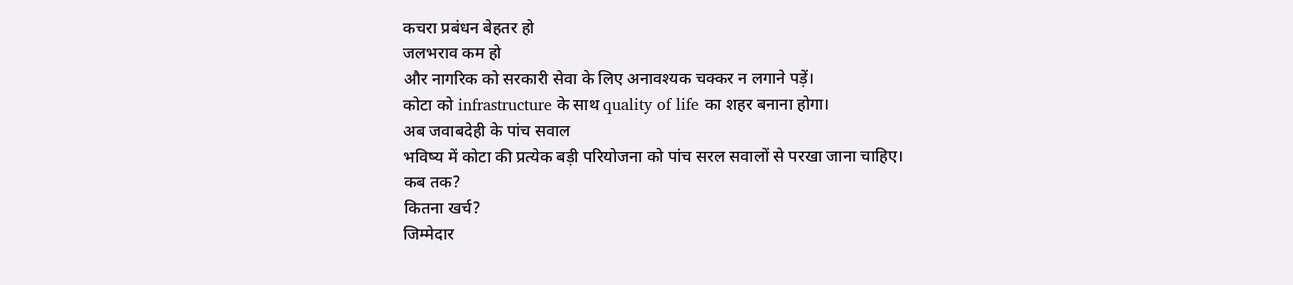कचरा प्रबंधन बेहतर हो
जलभराव कम हो
और नागरिक को सरकारी सेवा के लिए अनावश्यक चक्कर न लगाने पड़ें।
कोटा को infrastructure के साथ quality of life का शहर बनाना होगा।
अब जवाबदेही के पांच सवाल
भविष्य में कोटा की प्रत्येक बड़ी परियोजना को पांच सरल सवालों से परखा जाना चाहिए।
कब तक?
कितना खर्च?
जिम्मेदार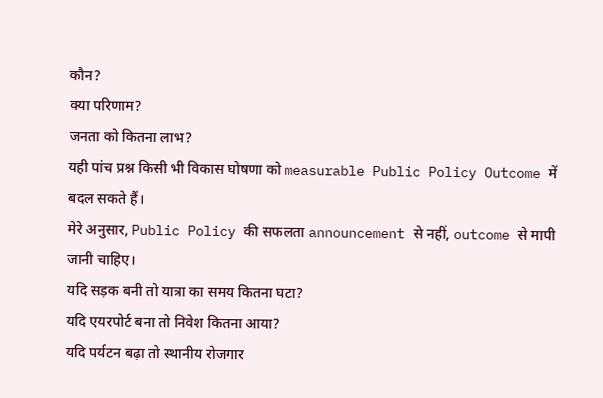कौन?
क्या परिणाम?
जनता को कितना लाभ?
यही पांच प्रश्न किसी भी विकास घोषणा को measurable Public Policy Outcome में बदल सकते हैं।
मेरे अनुसार, Public Policy की सफलता announcement से नहीं, outcome से मापी जानी चाहिए।
यदि सड़क बनी तो यात्रा का समय कितना घटा?
यदि एयरपोर्ट बना तो निवेश कितना आया?
यदि पर्यटन बढ़ा तो स्थानीय रोजगार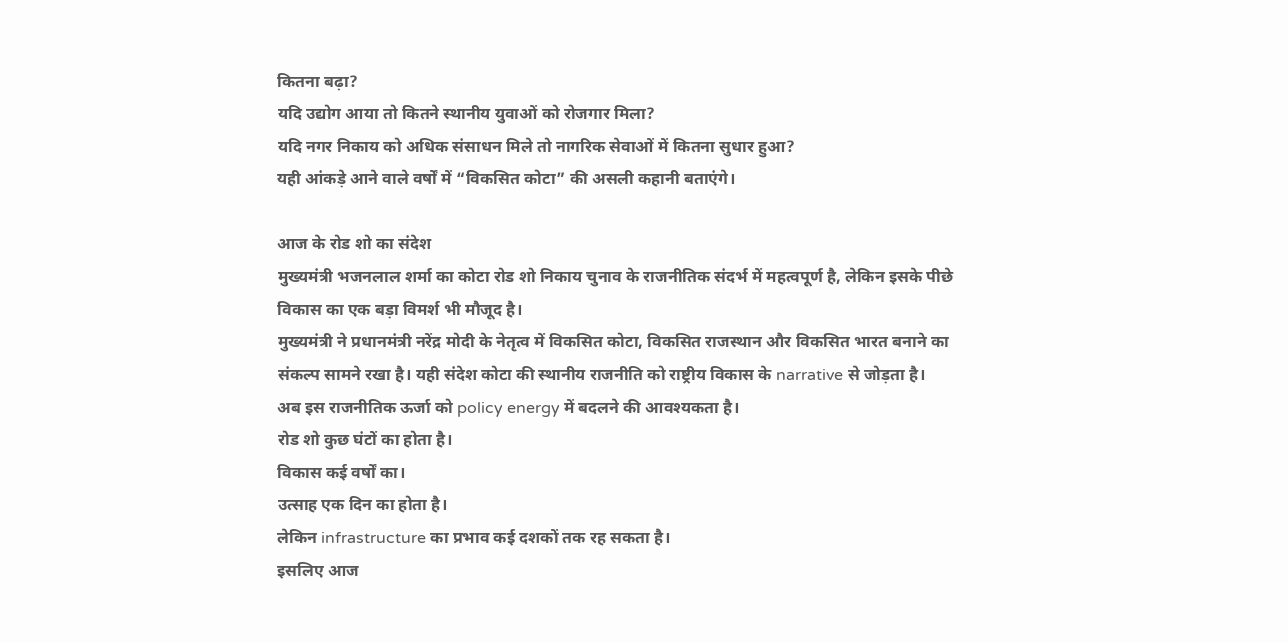कितना बढ़ा?
यदि उद्योग आया तो कितने स्थानीय युवाओं को रोजगार मिला?
यदि नगर निकाय को अधिक संसाधन मिले तो नागरिक सेवाओं में कितना सुधार हुआ?
यही आंकड़े आने वाले वर्षों में “विकसित कोटा” की असली कहानी बताएंगे।

आज के रोड शो का संदेश
मुख्यमंत्री भजनलाल शर्मा का कोटा रोड शो निकाय चुनाव के राजनीतिक संदर्भ में महत्वपूर्ण है, लेकिन इसके पीछे विकास का एक बड़ा विमर्श भी मौजूद है।
मुख्यमंत्री ने प्रधानमंत्री नरेंद्र मोदी के नेतृत्व में विकसित कोटा, विकसित राजस्थान और विकसित भारत बनाने का संकल्प सामने रखा है। यही संदेश कोटा की स्थानीय राजनीति को राष्ट्रीय विकास के narrative से जोड़ता है।
अब इस राजनीतिक ऊर्जा को policy energy में बदलने की आवश्यकता है।
रोड शो कुछ घंटों का होता है।
विकास कई वर्षों का।
उत्साह एक दिन का होता है।
लेकिन infrastructure का प्रभाव कई दशकों तक रह सकता है।
इसलिए आज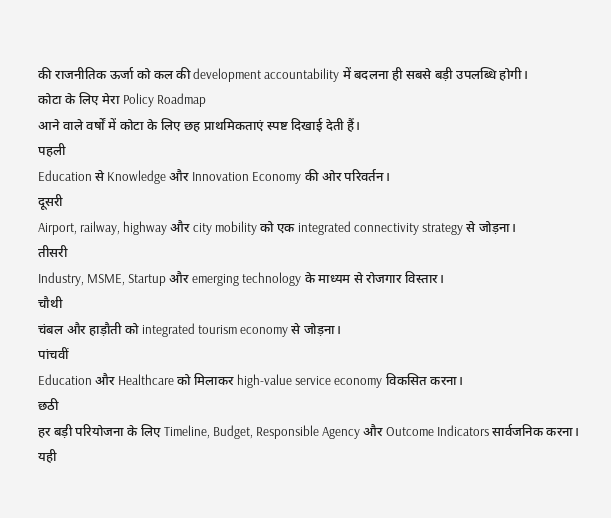की राजनीतिक ऊर्जा को कल की development accountability में बदलना ही सबसे बड़ी उपलब्धि होगी।
कोटा के लिए मेरा Policy Roadmap
आने वाले वर्षों में कोटा के लिए छह प्राथमिकताएं स्पष्ट दिखाई देती हैं।
पहली
Education से Knowledge और Innovation Economy की ओर परिवर्तन।
दूसरी
Airport, railway, highway और city mobility को एक integrated connectivity strategy से जोड़ना।
तीसरी
Industry, MSME, Startup और emerging technology के माध्यम से रोजगार विस्तार।
चौथी
चंबल और हाड़ौती को integrated tourism economy से जोड़ना।
पांचवीं
Education और Healthcare को मिलाकर high-value service economy विकसित करना।
छठी
हर बड़ी परियोजना के लिए Timeline, Budget, Responsible Agency और Outcome Indicators सार्वजनिक करना।
यही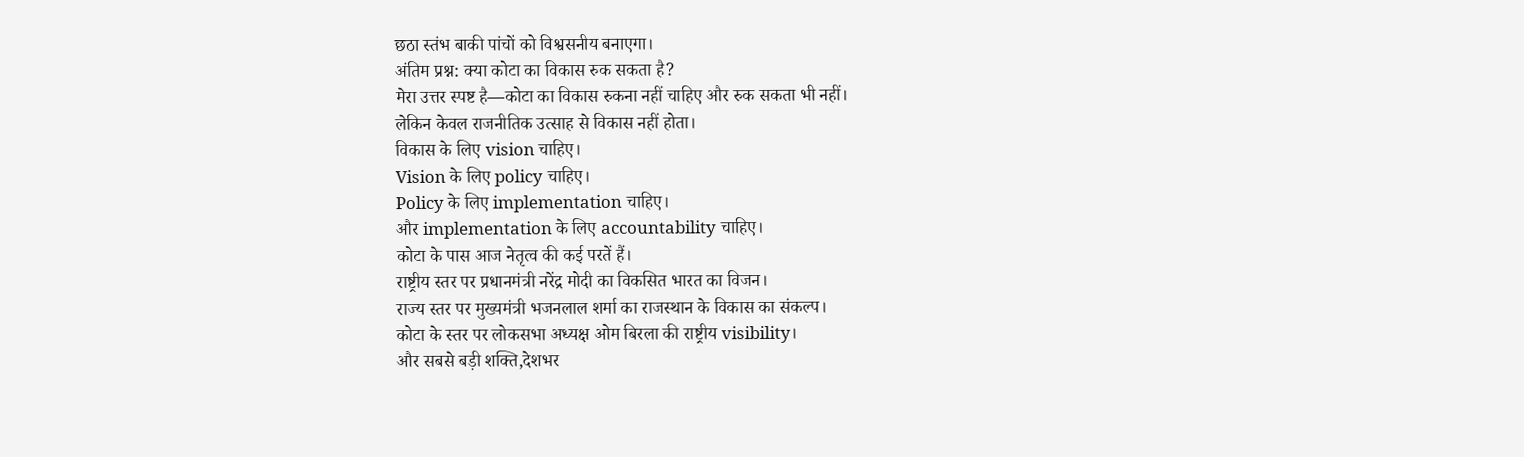छठा स्तंभ बाकी पांचों को विश्वसनीय बनाएगा।
अंतिम प्रश्न: क्या कोटा का विकास रुक सकता है?
मेरा उत्तर स्पष्ट है—कोटा का विकास रुकना नहीं चाहिए और रुक सकता भी नहीं।
लेकिन केवल राजनीतिक उत्साह से विकास नहीं होता।
विकास के लिए vision चाहिए।
Vision के लिए policy चाहिए।
Policy के लिए implementation चाहिए।
और implementation के लिए accountability चाहिए।
कोटा के पास आज नेतृत्व की कई परतें हैं।
राष्ट्रीय स्तर पर प्रधानमंत्री नरेंद्र मोदी का विकसित भारत का विजन।
राज्य स्तर पर मुख्यमंत्री भजनलाल शर्मा का राजस्थान के विकास का संकल्प।
कोटा के स्तर पर लोकसभा अध्यक्ष ओम बिरला की राष्ट्रीय visibility।
और सबसे बड़ी शक्ति,देशभर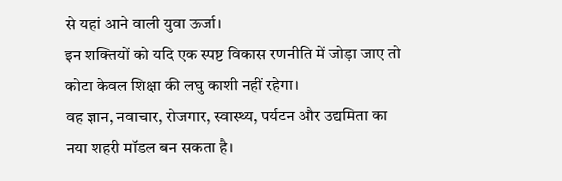से यहां आने वाली युवा ऊर्जा।
इन शक्तियों को यदि एक स्पष्ट विकास रणनीति में जोड़ा जाए तो कोटा केवल शिक्षा की लघु काशी नहीं रहेगा।
वह ज्ञान, नवाचार, रोजगार, स्वास्थ्य, पर्यटन और उद्यमिता का नया शहरी मॉडल बन सकता है।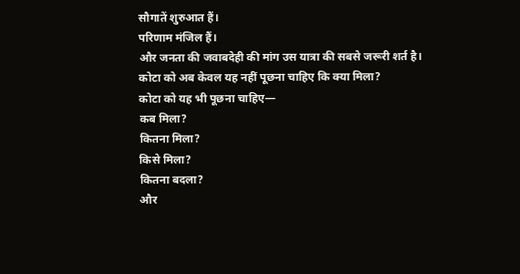सौगातें शुरुआत हैं।
परिणाम मंजिल हैं।
और जनता की जवाबदेही की मांग उस यात्रा की सबसे जरूरी शर्त है।
कोटा को अब केवल यह नहीं पूछना चाहिए कि क्या मिला?
कोटा को यह भी पूछना चाहिए—
कब मिला?
कितना मिला?
किसे मिला?
कितना बदला?
और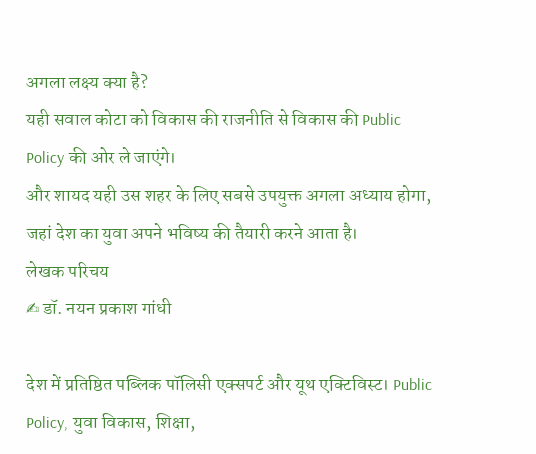अगला लक्ष्य क्या है?
यही सवाल कोटा को विकास की राजनीति से विकास की Public Policy की ओर ले जाएंगे।
और शायद यही उस शहर के लिए सबसे उपयुक्त अगला अध्याय होगा, जहां देश का युवा अपने भविष्य की तैयारी करने आता है।
लेखक परिचय
✍ डॉ. नयन प्रकाश गांधी

देश में प्रतिष्ठित पब्लिक पॉलिसी एक्सपर्ट और यूथ एक्टिविस्ट। Public Policy, युवा विकास, शिक्षा,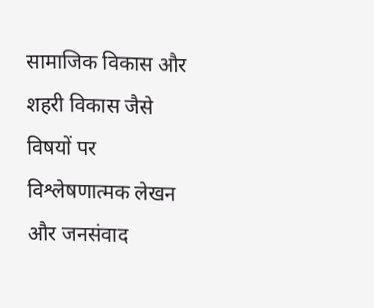सामाजिक विकास और शहरी विकास जैसे विषयों पर विश्लेषणात्मक लेखन और जनसंवाद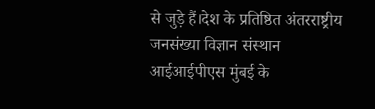से जुड़े हैं।देश के प्रतिष्ठित अंतरराष्ट्रीय जनसंख्या विज्ञान संस्थान आईआईपीएस मुंबई के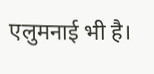एलुमनाई भी है।